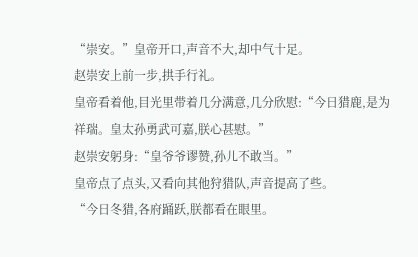“崇安。”皇帝开口,声音不大,却中气十足。
赵崇安上前一步,拱手行礼。
皇帝看着他,目光里带着几分满意,几分欣慰:“今日猎鹿,是为祥瑞。皇太孙勇武可嘉,朕心甚慰。”
赵崇安躬身:“皇爷爷谬赞,孙儿不敢当。”
皇帝点了点头,又看向其他狩猎队,声音提高了些。
“今日冬猎,各府踊跃,朕都看在眼里。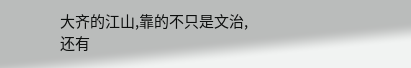大齐的江山,靠的不只是文治,还有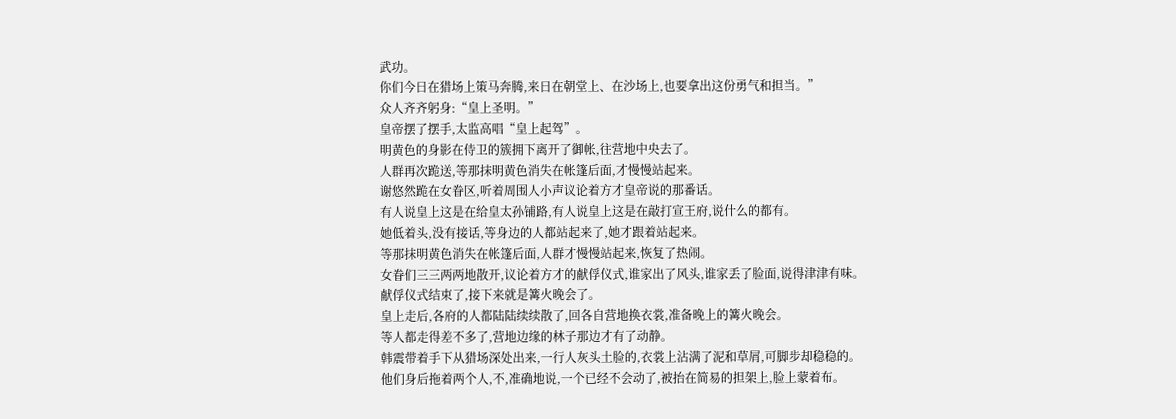武功。
你们今日在猎场上策马奔腾,来日在朝堂上、在沙场上,也要拿出这份勇气和担当。”
众人齐齐躬身:“皇上圣明。”
皇帝摆了摆手,太监高唱“皇上起驾”。
明黄色的身影在侍卫的簇拥下离开了御帐,往营地中央去了。
人群再次跪送,等那抹明黄色消失在帐篷后面,才慢慢站起来。
谢悠然跪在女眷区,听着周围人小声议论着方才皇帝说的那番话。
有人说皇上这是在给皇太孙铺路,有人说皇上这是在敲打宣王府,说什么的都有。
她低着头,没有接话,等身边的人都站起来了,她才跟着站起来。
等那抹明黄色消失在帐篷后面,人群才慢慢站起来,恢复了热闹。
女眷们三三两两地散开,议论着方才的献俘仪式,谁家出了风头,谁家丢了脸面,说得津津有味。
献俘仪式结束了,接下来就是篝火晚会了。
皇上走后,各府的人都陆陆续续散了,回各自营地换衣裳,准备晚上的篝火晚会。
等人都走得差不多了,营地边缘的林子那边才有了动静。
韩震带着手下从猎场深处出来,一行人灰头土脸的,衣裳上沾满了泥和草屑,可脚步却稳稳的。
他们身后拖着两个人,不,准确地说,一个已经不会动了,被抬在简易的担架上,脸上蒙着布。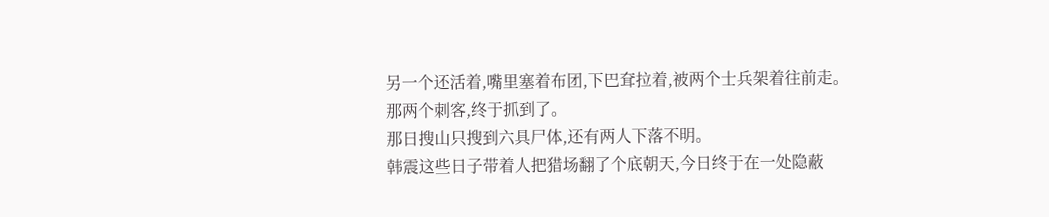另一个还活着,嘴里塞着布团,下巴耷拉着,被两个士兵架着往前走。
那两个刺客,终于抓到了。
那日搜山只搜到六具尸体,还有两人下落不明。
韩震这些日子带着人把猎场翻了个底朝天,今日终于在一处隐蔽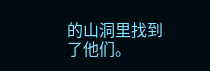的山洞里找到了他们。